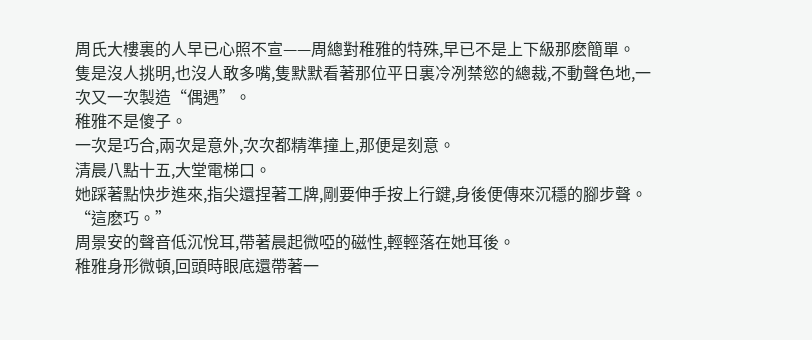周氏大樓裏的人早已心照不宣——周總對稚雅的特殊,早已不是上下級那麽簡單。
隻是沒人挑明,也沒人敢多嘴,隻默默看著那位平日裏冷冽禁慾的總裁,不動聲色地,一次又一次製造“偶遇”。
稚雅不是傻子。
一次是巧合,兩次是意外,次次都精準撞上,那便是刻意。
清晨八點十五,大堂電梯口。
她踩著點快步進來,指尖還捏著工牌,剛要伸手按上行鍵,身後便傳來沉穩的腳步聲。
“這麽巧。”
周景安的聲音低沉悅耳,帶著晨起微啞的磁性,輕輕落在她耳後。
稚雅身形微頓,回頭時眼底還帶著一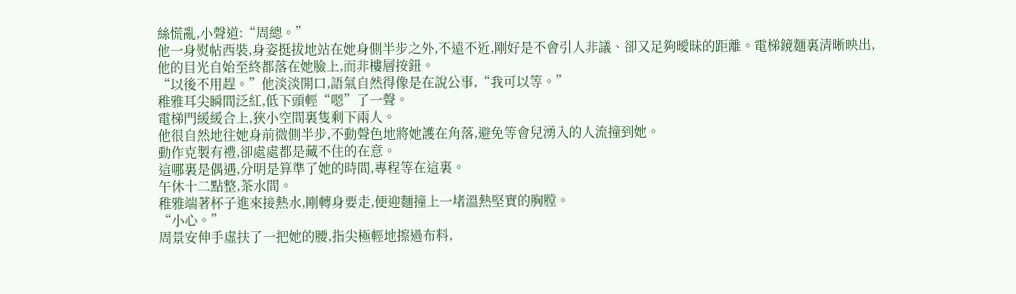絲慌亂,小聲道:“周總。”
他一身熨帖西裝,身姿挺拔地站在她身側半步之外,不遠不近,剛好是不會引人非議、卻又足夠曖昧的距離。電梯鏡麵裏清晰映出,他的目光自始至終都落在她臉上,而非樓層按鈕。
“以後不用趕。”他淡淡開口,語氣自然得像是在說公事,“我可以等。”
稚雅耳尖瞬間泛紅,低下頭輕“嗯”了一聲。
電梯門緩緩合上,狹小空間裏隻剩下兩人。
他很自然地往她身前微側半步,不動聲色地將她護在角落,避免等會兒湧入的人流撞到她。
動作克製有禮,卻處處都是藏不住的在意。
這哪裏是偶遇,分明是算準了她的時間,專程等在這裏。
午休十二點整,茶水間。
稚雅端著杯子進來接熱水,剛轉身要走,便迎麵撞上一堵溫熱堅實的胸膛。
“小心。”
周景安伸手虛扶了一把她的腰,指尖極輕地擦過布料,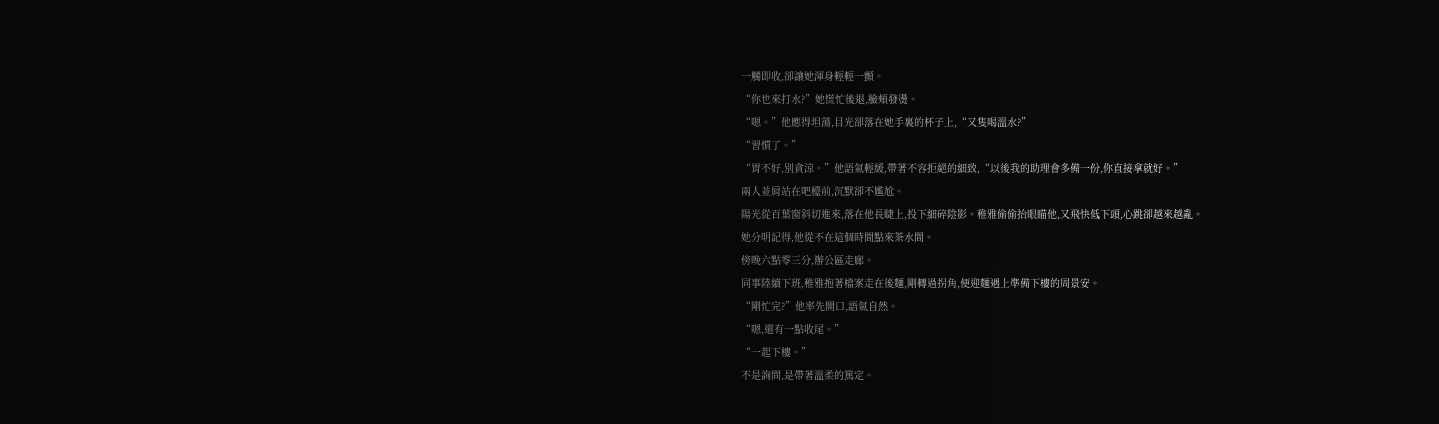一觸即收,卻讓她渾身輕輕一顫。
“你也來打水?”她慌忙後退,臉頰發燙。
“嗯。”他應得坦蕩,目光卻落在她手裏的杯子上,“又隻喝溫水?”
“習慣了。”
“胃不好,別貪涼。”他語氣輕緩,帶著不容拒絕的細致,“以後我的助理會多備一份,你直接拿就好。”
兩人並肩站在吧檯前,沉默卻不尷尬。
陽光從百葉窗斜切進來,落在他長睫上,投下細碎陰影。稚雅偷偷抬眼瞄他,又飛快低下頭,心跳卻越來越亂。
她分明記得,他從不在這個時間點來茶水間。
傍晚六點零三分,辦公區走廊。
同事陸續下班,稚雅抱著檔案走在後麵,剛轉過拐角,便迎麵遇上準備下樓的周景安。
“剛忙完?”他率先開口,語氣自然。
“嗯,還有一點收尾。”
“一起下樓。”
不是詢問,是帶著溫柔的篤定。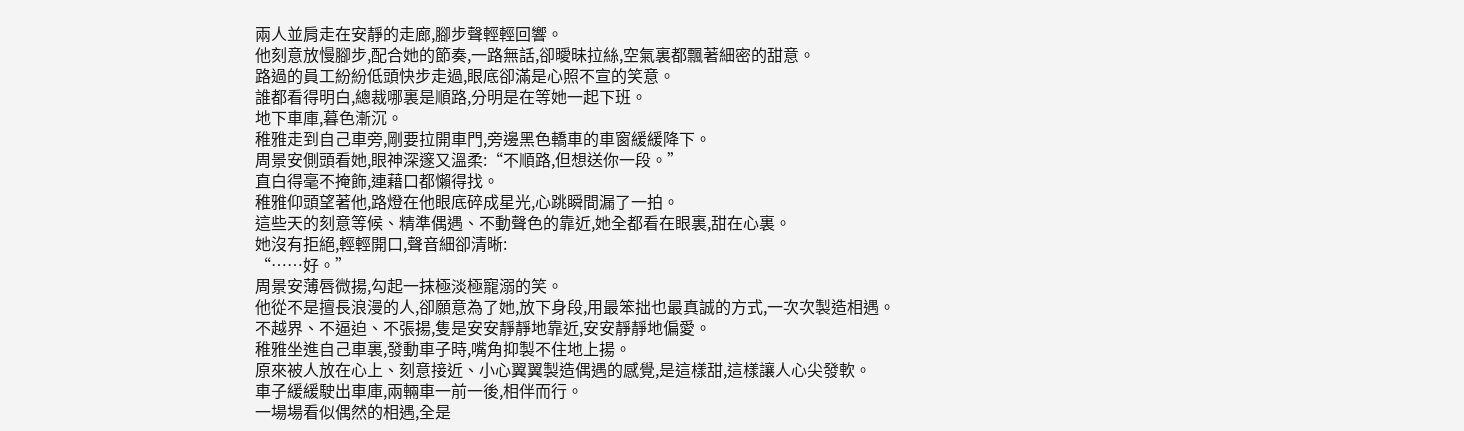兩人並肩走在安靜的走廊,腳步聲輕輕回響。
他刻意放慢腳步,配合她的節奏,一路無話,卻曖昧拉絲,空氣裏都飄著細密的甜意。
路過的員工紛紛低頭快步走過,眼底卻滿是心照不宣的笑意。
誰都看得明白,總裁哪裏是順路,分明是在等她一起下班。
地下車庫,暮色漸沉。
稚雅走到自己車旁,剛要拉開車門,旁邊黑色轎車的車窗緩緩降下。
周景安側頭看她,眼神深邃又溫柔:“不順路,但想送你一段。”
直白得毫不掩飾,連藉口都懶得找。
稚雅仰頭望著他,路燈在他眼底碎成星光,心跳瞬間漏了一拍。
這些天的刻意等候、精準偶遇、不動聲色的靠近,她全都看在眼裏,甜在心裏。
她沒有拒絕,輕輕開口,聲音細卻清晰:
“……好。”
周景安薄唇微揚,勾起一抹極淡極寵溺的笑。
他從不是擅長浪漫的人,卻願意為了她,放下身段,用最笨拙也最真誠的方式,一次次製造相遇。
不越界、不逼迫、不張揚,隻是安安靜靜地靠近,安安靜靜地偏愛。
稚雅坐進自己車裏,發動車子時,嘴角抑製不住地上揚。
原來被人放在心上、刻意接近、小心翼翼製造偶遇的感覺,是這樣甜,這樣讓人心尖發軟。
車子緩緩駛出車庫,兩輛車一前一後,相伴而行。
一場場看似偶然的相遇,全是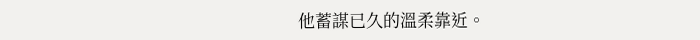他蓄謀已久的溫柔靠近。